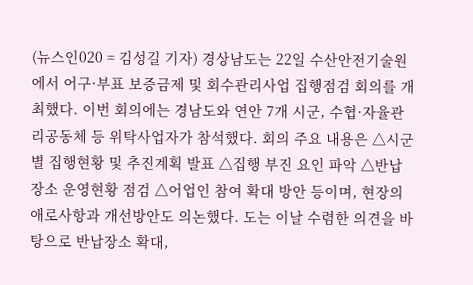(뉴스인020 = 김성길 기자) 경상남도는 22일 수산안전기술원에서 어구·부표 보증금제 및 회수관리사업 집행점검 회의를 개최했다. 이번 회의에는 경남도와 연안 7개 시군, 수협·자율관리공동체 등 위탁사업자가 참석했다. 회의 주요 내용은 △시군별 집행현황 및 추진계획 발표 △집행 부진 요인 파악 △반납장소 운영현황 점검 △어업인 참여 확대 방안 등이며, 현장의 애로사항과 개선방안도 의논했다. 도는 이날 수렴한 의견을 바탕으로 반납장소 확대,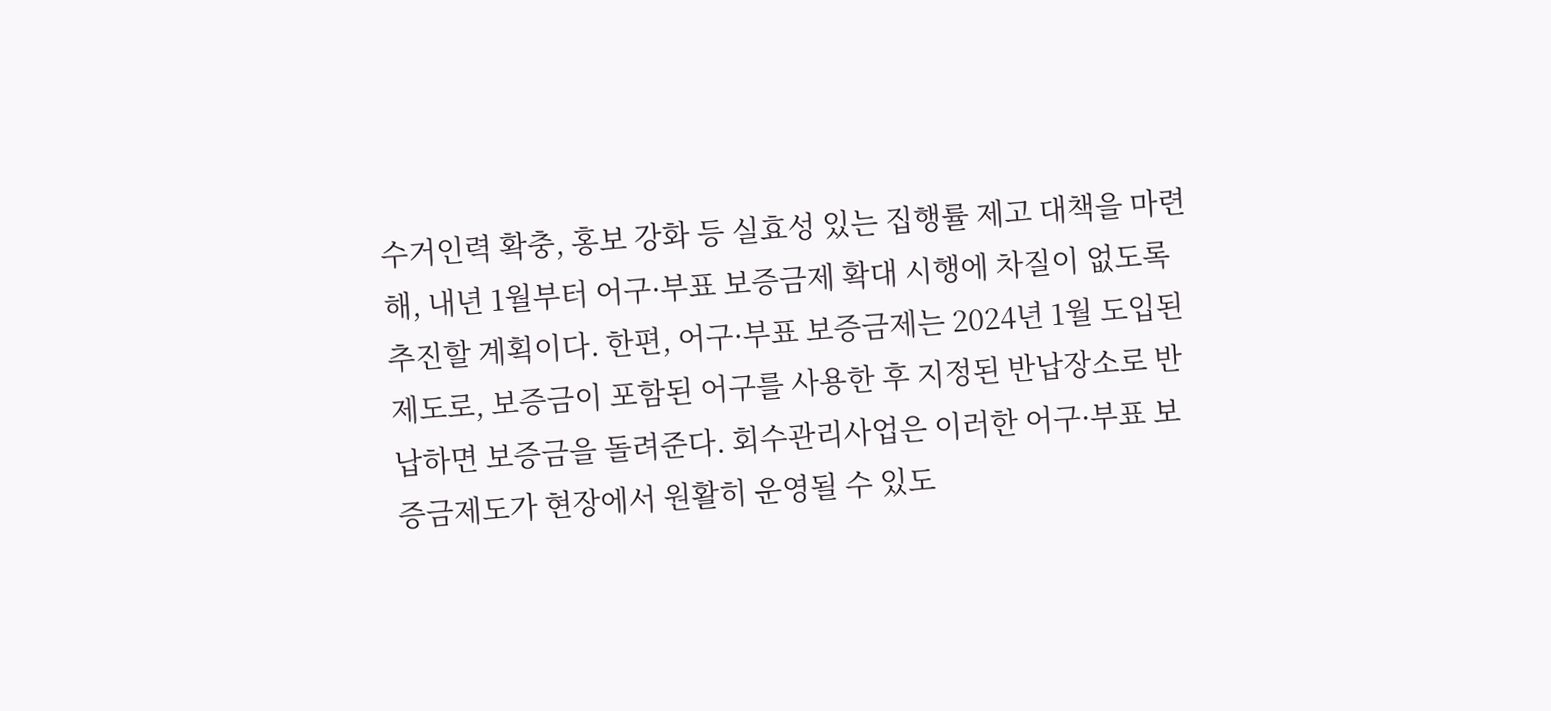수거인력 확충, 홍보 강화 등 실효성 있는 집행률 제고 대책을 마련해, 내년 1월부터 어구·부표 보증금제 확대 시행에 차질이 없도록 추진할 계획이다. 한편, 어구·부표 보증금제는 2024년 1월 도입된 제도로, 보증금이 포함된 어구를 사용한 후 지정된 반납장소로 반납하면 보증금을 돌려준다. 회수관리사업은 이러한 어구·부표 보증금제도가 현장에서 원활히 운영될 수 있도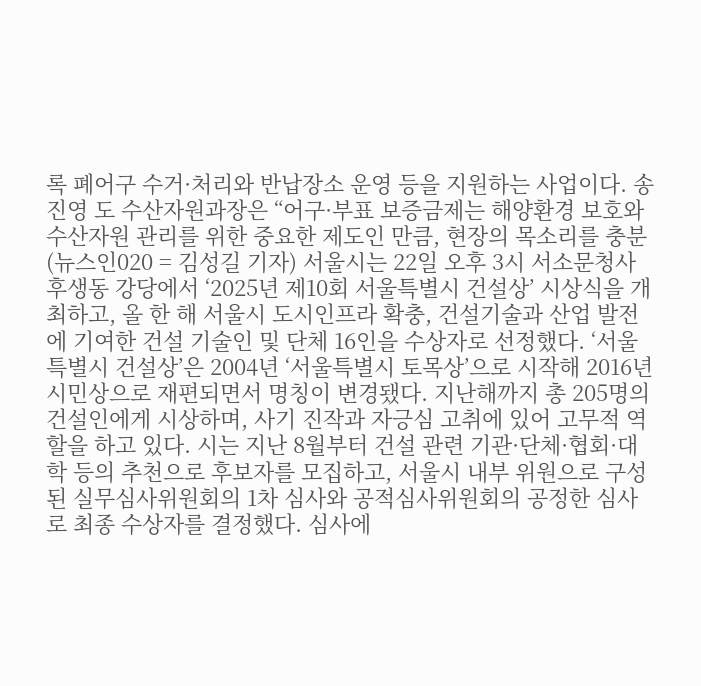록 폐어구 수거·처리와 반납장소 운영 등을 지원하는 사업이다. 송진영 도 수산자원과장은 “어구·부표 보증금제는 해양환경 보호와 수산자원 관리를 위한 중요한 제도인 만큼, 현장의 목소리를 충분
(뉴스인020 = 김성길 기자) 서울시는 22일 오후 3시 서소문청사 후생동 강당에서 ‘2025년 제10회 서울특별시 건설상’ 시상식을 개최하고, 올 한 해 서울시 도시인프라 확충, 건설기술과 산업 발전에 기여한 건설 기술인 및 단체 16인을 수상자로 선정했다. ‘서울특별시 건설상’은 2004년 ‘서울특별시 토목상’으로 시작해 2016년 시민상으로 재편되면서 명칭이 변경됐다. 지난해까지 총 205명의 건설인에게 시상하며, 사기 진작과 자긍심 고취에 있어 고무적 역할을 하고 있다. 시는 지난 8월부터 건설 관련 기관·단체·협회·대학 등의 추천으로 후보자를 모집하고, 서울시 내부 위원으로 구성된 실무심사위원회의 1차 심사와 공적심사위원회의 공정한 심사로 최종 수상자를 결정했다. 심사에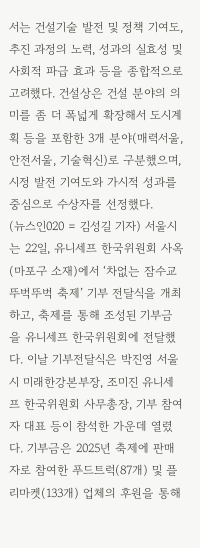서는 건설기술 발전 및 정책 기여도, 추진 과정의 노력, 성과의 실효성 및 사회적 파급 효과 등을 종합적으로 고려했다. 건설상은 건설 분야의 의미를 좀 더 폭넓게 확장해서 도시계획 등을 포함한 3개 분야(매력서울, 안전서울, 기술혁신)로 구분했으며, 시정 발전 기여도와 가시적 성과를 중심으로 수상자를 선정했다.
(뉴스인020 = 김성길 기자) 서울시는 22일, 유니세프 한국위원회 사옥(마포구 소재)에서 ‘차없는 잠수교 뚜벅뚜벅 축제’ 기부 전달식을 개최하고, 축제를 통해 조성된 기부금을 유니세프 한국위원회에 전달했다. 이날 기부전달식은 박진영 서울시 미래한강본부장, 조미진 유니세프 한국위원회 사무총장, 기부 참여자 대표 등이 참석한 가운데 열렸다. 기부금은 2025년 축제에 판매자로 참여한 푸드트럭(87개) 및 플리마켓(133개) 업체의 후원을 통해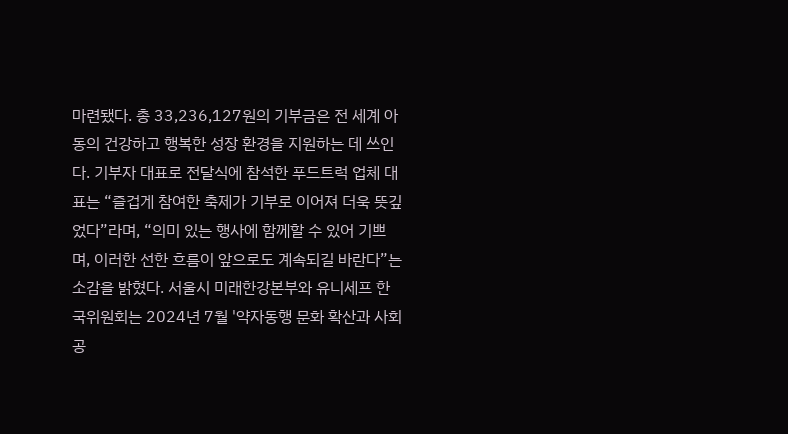마련됐다. 총 33,236,127원의 기부금은 전 세계 아동의 건강하고 행복한 성장 환경을 지원하는 데 쓰인다. 기부자 대표로 전달식에 참석한 푸드트럭 업체 대표는 “즐겁게 참여한 축제가 기부로 이어져 더욱 뜻깊었다”라며, “의미 있는 행사에 함께할 수 있어 기쁘며, 이러한 선한 흐름이 앞으로도 계속되길 바란다”는 소감을 밝혔다. 서울시 미래한강본부와 유니세프 한국위원회는 2024년 7월 '약자동행 문화 확산과 사회공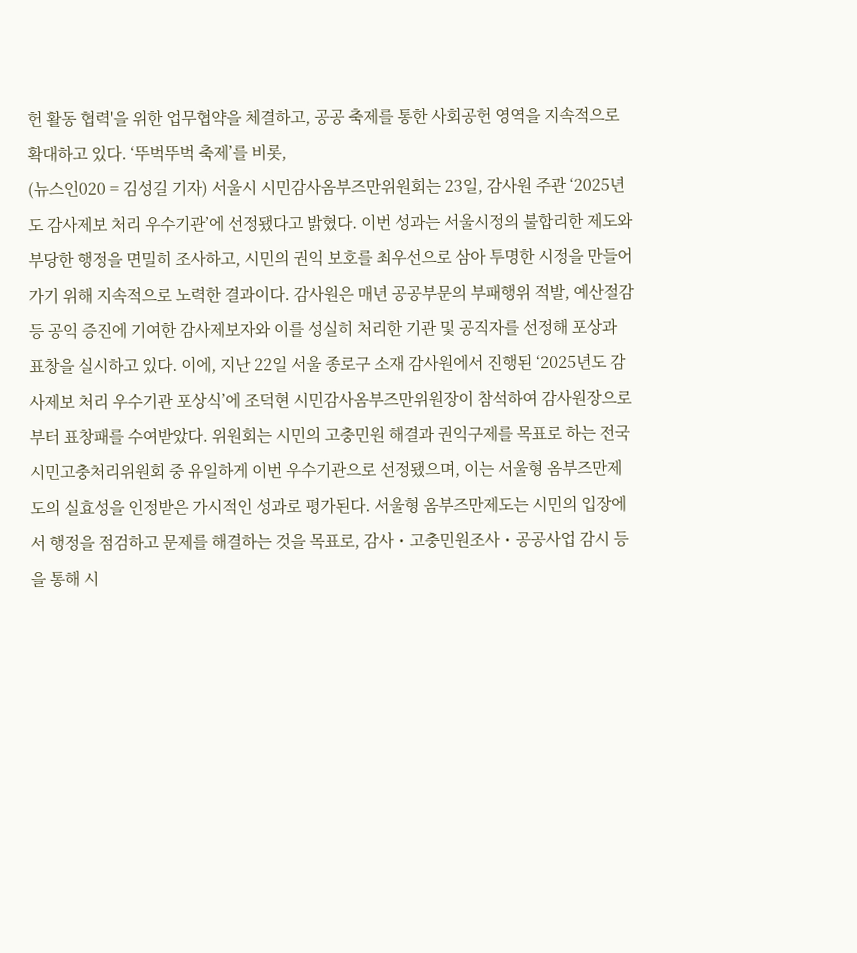헌 활동 협력'을 위한 업무협약을 체결하고, 공공 축제를 통한 사회공헌 영역을 지속적으로 확대하고 있다. ‘뚜벅뚜벅 축제’를 비롯,
(뉴스인020 = 김성길 기자) 서울시 시민감사옴부즈만위원회는 23일, 감사원 주관 ‘2025년도 감사제보 처리 우수기관’에 선정됐다고 밝혔다. 이번 성과는 서울시정의 불합리한 제도와 부당한 행정을 면밀히 조사하고, 시민의 권익 보호를 최우선으로 삼아 투명한 시정을 만들어가기 위해 지속적으로 노력한 결과이다. 감사원은 매년 공공부문의 부패행위 적발, 예산절감 등 공익 증진에 기여한 감사제보자와 이를 성실히 처리한 기관 및 공직자를 선정해 포상과 표창을 실시하고 있다. 이에, 지난 22일 서울 종로구 소재 감사원에서 진행된 ‘2025년도 감사제보 처리 우수기관 포상식’에 조덕현 시민감사옴부즈만위원장이 참석하여 감사원장으로부터 표창패를 수여받았다. 위원회는 시민의 고충민원 해결과 권익구제를 목표로 하는 전국 시민고충처리위원회 중 유일하게 이번 우수기관으로 선정됐으며, 이는 서울형 옴부즈만제도의 실효성을 인정받은 가시적인 성과로 평가된다. 서울형 옴부즈만제도는 시민의 입장에서 행정을 점검하고 문제를 해결하는 것을 목표로, 감사・고충민원조사・공공사업 감시 등을 통해 시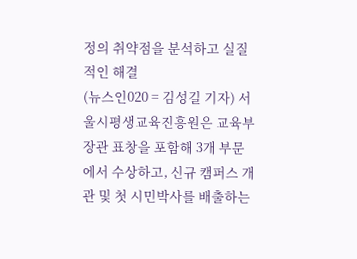정의 취약점을 분석하고 실질적인 해결
(뉴스인020 = 김성길 기자) 서울시평생교육진흥원은 교육부 장관 표창을 포함해 3개 부문에서 수상하고, 신규 캠퍼스 개관 및 첫 시민박사를 배출하는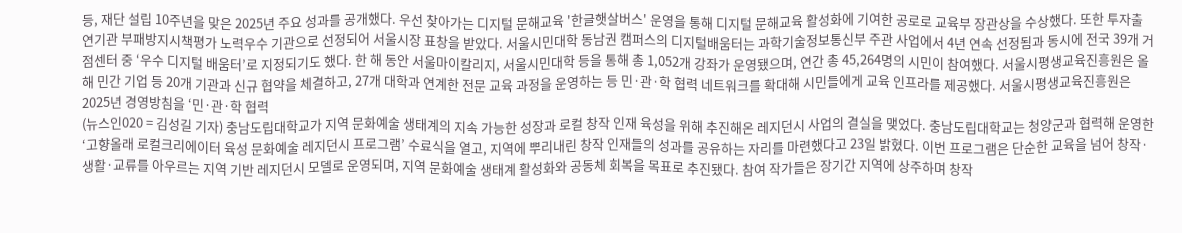등, 재단 설립 10주년을 맞은 2025년 주요 성과를 공개했다. 우선 찾아가는 디지털 문해교육 '한글햇살버스' 운영을 통해 디지털 문해교육 활성화에 기여한 공로로 교육부 장관상을 수상했다. 또한 투자출연기관 부패방지시책평가 노력우수 기관으로 선정되어 서울시장 표창을 받았다. 서울시민대학 동남권 캠퍼스의 디지털배움터는 과학기술정보통신부 주관 사업에서 4년 연속 선정됨과 동시에 전국 39개 거점센터 중 ‘우수 디지털 배움터’로 지정되기도 했다. 한 해 동안 서울마이칼리지, 서울시민대학 등을 통해 총 1,052개 강좌가 운영됐으며, 연간 총 45,264명의 시민이 참여했다. 서울시평생교육진흥원은 올해 민간 기업 등 20개 기관과 신규 협약을 체결하고, 27개 대학과 연계한 전문 교육 과정을 운영하는 등 민·관·학 협력 네트워크를 확대해 시민들에게 교육 인프라를 제공했다. 서울시평생교육진흥원은 2025년 경영방침을 ‘민·관·학 협력
(뉴스인020 = 김성길 기자) 충남도립대학교가 지역 문화예술 생태계의 지속 가능한 성장과 로컬 창작 인재 육성을 위해 추진해온 레지던시 사업의 결실을 맺었다. 충남도립대학교는 청양군과 협력해 운영한 ‘고향올래 로컬크리에이터 육성 문화예술 레지던시 프로그램’ 수료식을 열고, 지역에 뿌리내린 창작 인재들의 성과를 공유하는 자리를 마련했다고 23일 밝혔다. 이번 프로그램은 단순한 교육을 넘어 창작·생활·교류를 아우르는 지역 기반 레지던시 모델로 운영되며, 지역 문화예술 생태계 활성화와 공동체 회복을 목표로 추진됐다. 참여 작가들은 장기간 지역에 상주하며 창작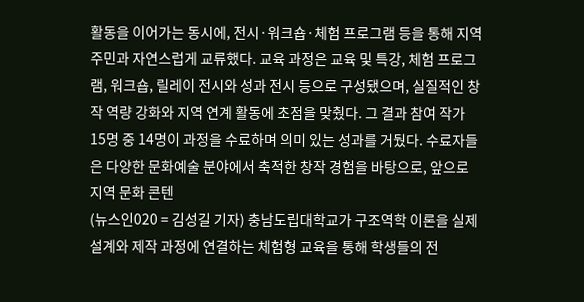활동을 이어가는 동시에, 전시·워크숍·체험 프로그램 등을 통해 지역 주민과 자연스럽게 교류했다. 교육 과정은 교육 및 특강, 체험 프로그램, 워크숍, 릴레이 전시와 성과 전시 등으로 구성됐으며, 실질적인 창작 역량 강화와 지역 연계 활동에 초점을 맞췄다. 그 결과 참여 작가 15명 중 14명이 과정을 수료하며 의미 있는 성과를 거뒀다. 수료자들은 다양한 문화예술 분야에서 축적한 창작 경험을 바탕으로, 앞으로 지역 문화 콘텐
(뉴스인020 = 김성길 기자) 충남도립대학교가 구조역학 이론을 실제 설계와 제작 과정에 연결하는 체험형 교육을 통해 학생들의 전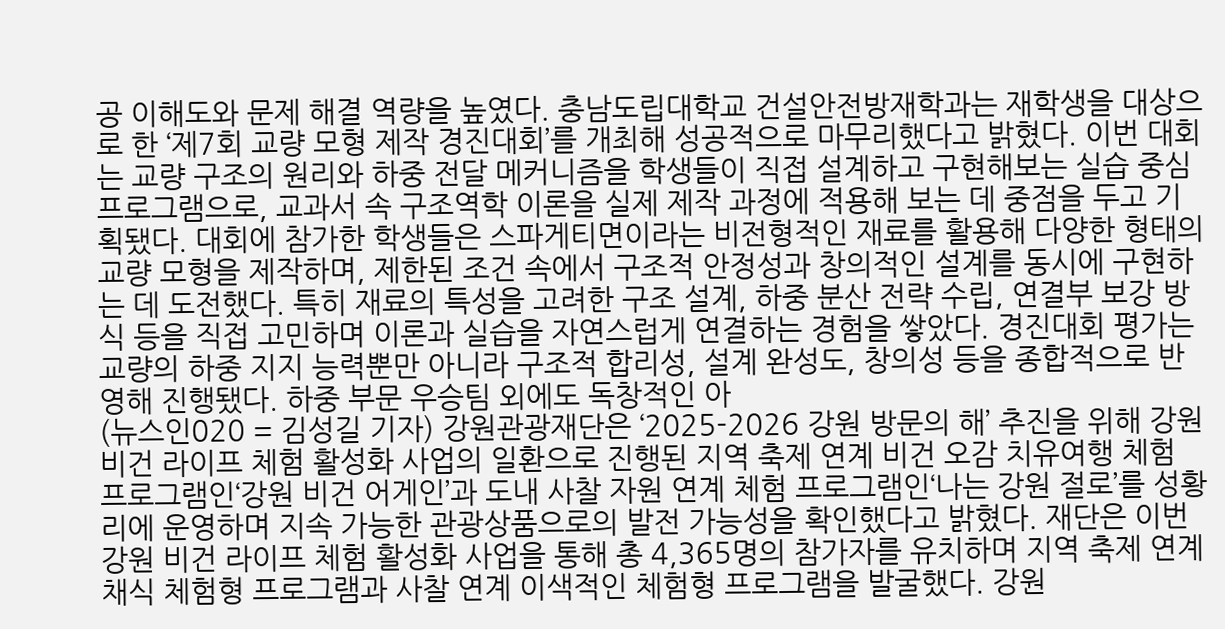공 이해도와 문제 해결 역량을 높였다. 충남도립대학교 건설안전방재학과는 재학생을 대상으로 한 ‘제7회 교량 모형 제작 경진대회’를 개최해 성공적으로 마무리했다고 밝혔다. 이번 대회는 교량 구조의 원리와 하중 전달 메커니즘을 학생들이 직접 설계하고 구현해보는 실습 중심 프로그램으로, 교과서 속 구조역학 이론을 실제 제작 과정에 적용해 보는 데 중점을 두고 기획됐다. 대회에 참가한 학생들은 스파게티면이라는 비전형적인 재료를 활용해 다양한 형태의 교량 모형을 제작하며, 제한된 조건 속에서 구조적 안정성과 창의적인 설계를 동시에 구현하는 데 도전했다. 특히 재료의 특성을 고려한 구조 설계, 하중 분산 전략 수립, 연결부 보강 방식 등을 직접 고민하며 이론과 실습을 자연스럽게 연결하는 경험을 쌓았다. 경진대회 평가는 교량의 하중 지지 능력뿐만 아니라 구조적 합리성, 설계 완성도, 창의성 등을 종합적으로 반영해 진행됐다. 하중 부문 우승팀 외에도 독창적인 아
(뉴스인020 = 김성길 기자) 강원관광재단은 ‘2025-2026 강원 방문의 해’ 추진을 위해 강원 비건 라이프 체험 활성화 사업의 일환으로 진행된 지역 축제 연계 비건 오감 치유여행 체험 프로그램인‘강원 비건 어게인’과 도내 사찰 자원 연계 체험 프로그램인‘나는 강원 절로’를 성황리에 운영하며 지속 가능한 관광상품으로의 발전 가능성을 확인했다고 밝혔다. 재단은 이번 강원 비건 라이프 체험 활성화 사업을 통해 총 4,365명의 참가자를 유치하며 지역 축제 연계 채식 체험형 프로그램과 사찰 연계 이색적인 체험형 프로그램을 발굴했다. 강원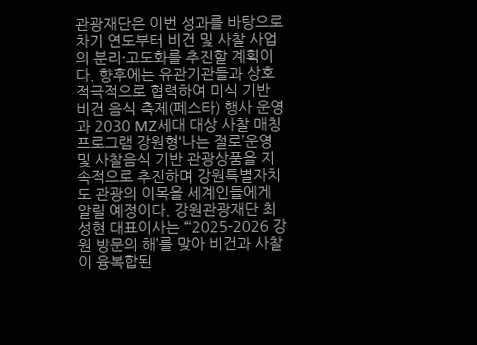관광재단은 이번 성과를 바탕으로 차기 연도부터 비건 및 사찰 사업의 분리·고도화를 추진할 계획이다. 향후에는 유관기관들과 상호 적극적으로 협력하여 미식 기반 비건 음식 축제(페스타) 행사 운영과 2030 MZ세대 대상 사찰 매칭프로그램 강원형‘나는 절로’운영 및 사찰음식 기반 관광상품을 지속적으로 추진하며 강원특별자치도 관광의 이목을 세계인들에게 알릴 예정이다. 강원관광재단 최성현 대표이사는 “‘2025-2026 강원 방문의 해’를 맞아 비건과 사찰이 융복합된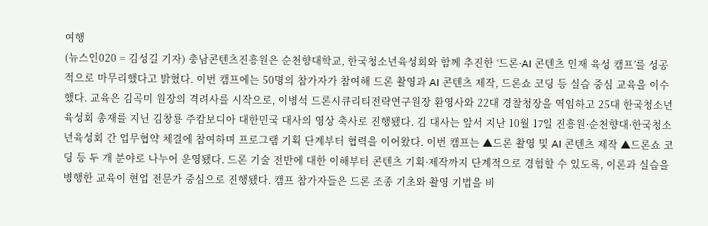여행
(뉴스인020 = 김성길 기자) 충남콘텐츠진흥원은 순천향대학교, 한국청소년육성회와 함께 추진한 ‘드론·AI 콘텐츠 인재 육성 캠프’를 성공적으로 마무리했다고 밝혔다. 이번 캠프에는 50명의 참가자가 참여해 드론 촬영과 AI 콘텐츠 제작, 드론쇼 코딩 등 실습 중심 교육을 이수했다. 교육은 김곡미 원장의 격려사를 시작으로, 이병석 드론시큐리티전략연구원장 환영사와 22대 경찰청장을 역임하고 25대 한국청소년육성회 총재를 지닌 김창룡 주캄보디아 대한민국 대사의 영상 축사로 진행됐다. 김 대사는 앞서 지난 10월 17일 진흥원·순천향대·한국청소년육성회 간 업무협약 체결에 참여하며 프로그램 기획 단계부터 협력을 이어왔다. 이번 캠프는 ▲드론 촬영 및 AI 콘텐츠 제작 ▲드론쇼 코딩 등 두 개 분야로 나누어 운영됐다. 드론 기술 전반에 대한 이해부터 콘텐츠 기획·제작까지 단계적으로 경험할 수 있도록, 이론과 실습을 병행한 교육이 현업 전문가 중심으로 진행됐다. 캠프 참가자들은 드론 조종 기초와 촬영 기법을 비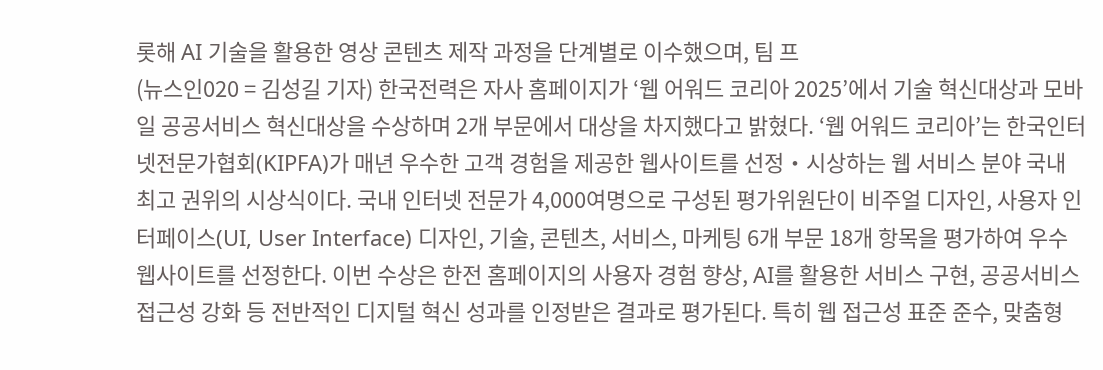롯해 AI 기술을 활용한 영상 콘텐츠 제작 과정을 단계별로 이수했으며, 팀 프
(뉴스인020 = 김성길 기자) 한국전력은 자사 홈페이지가 ‘웹 어워드 코리아 2025’에서 기술 혁신대상과 모바일 공공서비스 혁신대상을 수상하며 2개 부문에서 대상을 차지했다고 밝혔다. ‘웹 어워드 코리아’는 한국인터넷전문가협회(KIPFA)가 매년 우수한 고객 경험을 제공한 웹사이트를 선정‧시상하는 웹 서비스 분야 국내 최고 권위의 시상식이다. 국내 인터넷 전문가 4,000여명으로 구성된 평가위원단이 비주얼 디자인, 사용자 인터페이스(UI, User Interface) 디자인, 기술, 콘텐츠, 서비스, 마케팅 6개 부문 18개 항목을 평가하여 우수 웹사이트를 선정한다. 이번 수상은 한전 홈페이지의 사용자 경험 향상, AI를 활용한 서비스 구현, 공공서비스 접근성 강화 등 전반적인 디지털 혁신 성과를 인정받은 결과로 평가된다. 특히 웹 접근성 표준 준수, 맞춤형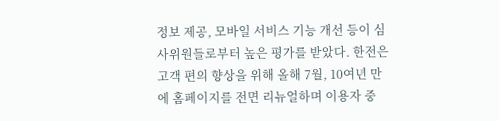정보 제공, 모바일 서비스 기능 개선 등이 심사위원들로부터 높은 평가를 받았다. 한전은 고객 편의 향상을 위해 올해 7월, 10여년 만에 홈페이지를 전면 리뉴얼하며 이용자 중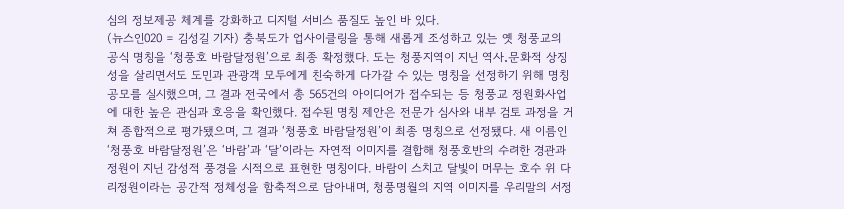심의 정보제공 체계를 강화하고 디지털 서비스 품질도 높인 바 있다.
(뉴스인020 = 김성길 기자) 충북도가 업사이클링을 통해 새롭게 조성하고 있는 옛 청풍교의 공식 명칭을 ‘청풍호 바람달정원’으로 최종 확정했다. 도는 청풍지역이 지닌 역사․문화적 상징성을 살리면서도 도민과 관광객 모두에게 친숙하게 다가갈 수 있는 명칭을 선정하기 위해 명칭 공모를 실시했으며, 그 결과 전국에서 총 565건의 아이디어가 접수되는 등 청풍교 정원화사업에 대한 높은 관심과 호응을 확인했다. 접수된 명칭 제안은 전문가 심사와 내부 검토 과정을 거쳐 종합적으로 평가됐으며, 그 결과 ‘청풍호 바람달정원’이 최종 명칭으로 선정됐다. 새 이름인 ‘청풍호 바람달정원’은 ‘바람’과 ‘달’이라는 자연적 이미지를 결합해 청풍호반의 수려한 경관과 정원이 지닌 감성적 풍경을 시적으로 표현한 명칭이다. 바람이 스치고 달빛이 머무는 호수 위 다리정원이라는 공간적 정체성을 함축적으로 담아내며, 청풍명월의 지역 이미지를 우리말의 서정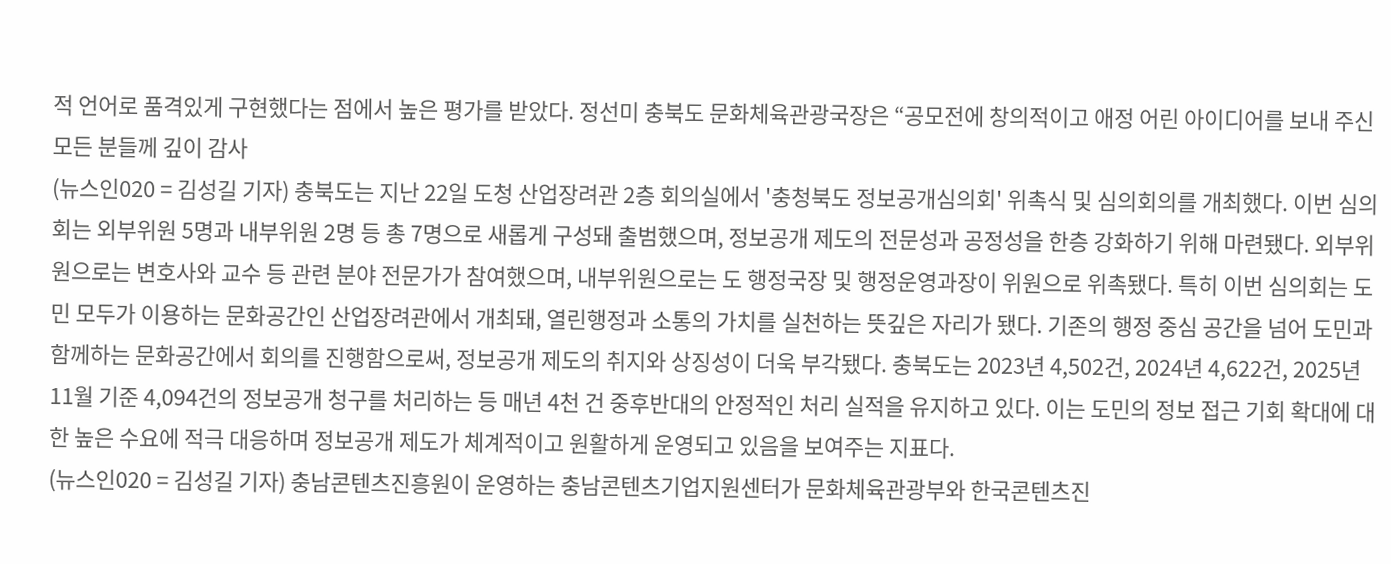적 언어로 품격있게 구현했다는 점에서 높은 평가를 받았다. 정선미 충북도 문화체육관광국장은 “공모전에 창의적이고 애정 어린 아이디어를 보내 주신 모든 분들께 깊이 감사
(뉴스인020 = 김성길 기자) 충북도는 지난 22일 도청 산업장려관 2층 회의실에서 '충청북도 정보공개심의회' 위촉식 및 심의회의를 개최했다. 이번 심의회는 외부위원 5명과 내부위원 2명 등 총 7명으로 새롭게 구성돼 출범했으며, 정보공개 제도의 전문성과 공정성을 한층 강화하기 위해 마련됐다. 외부위원으로는 변호사와 교수 등 관련 분야 전문가가 참여했으며, 내부위원으로는 도 행정국장 및 행정운영과장이 위원으로 위촉됐다. 특히 이번 심의회는 도민 모두가 이용하는 문화공간인 산업장려관에서 개최돼, 열린행정과 소통의 가치를 실천하는 뜻깊은 자리가 됐다. 기존의 행정 중심 공간을 넘어 도민과 함께하는 문화공간에서 회의를 진행함으로써, 정보공개 제도의 취지와 상징성이 더욱 부각됐다. 충북도는 2023년 4,502건, 2024년 4,622건, 2025년 11월 기준 4,094건의 정보공개 청구를 처리하는 등 매년 4천 건 중후반대의 안정적인 처리 실적을 유지하고 있다. 이는 도민의 정보 접근 기회 확대에 대한 높은 수요에 적극 대응하며 정보공개 제도가 체계적이고 원활하게 운영되고 있음을 보여주는 지표다.
(뉴스인020 = 김성길 기자) 충남콘텐츠진흥원이 운영하는 충남콘텐츠기업지원센터가 문화체육관광부와 한국콘텐츠진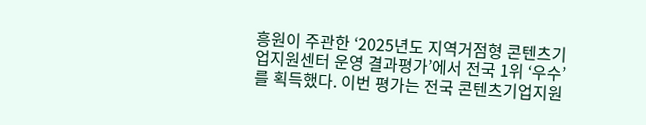흥원이 주관한 ‘2025년도 지역거점형 콘텐츠기업지원센터 운영 결과평가’에서 전국 1위 ‘우수’를 획득했다. 이번 평가는 전국 콘텐츠기업지원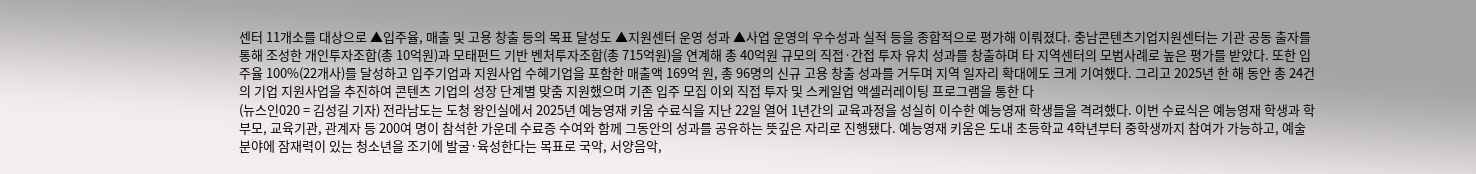센터 11개소를 대상으로 ▲입주율, 매출 및 고용 창출 등의 목표 달성도 ▲지원센터 운영 성과 ▲사업 운영의 우수성과 실적 등을 종합적으로 평가해 이뤄졌다. 충남콘텐츠기업지원센터는 기관 공동 출자를 통해 조성한 개인투자조합(총 10억원)과 모태펀드 기반 벤처투자조합(총 715억원)을 연계해 총 40억원 규모의 직접·간접 투자 유치 성과를 창출하며 타 지역센터의 모범사례로 높은 평가를 받았다. 또한 입주율 100%(22개사)를 달성하고 입주기업과 지원사업 수혜기업을 포함한 매출액 169억 원, 총 96명의 신규 고용 창출 성과를 거두며 지역 일자리 확대에도 크게 기여했다. 그리고 2025년 한 해 동안 총 24건의 기업 지원사업을 추진하여 콘텐츠 기업의 성장 단계별 맞춤 지원했으며 기존 입주 모집 이외 직접 투자 및 스케일업 액셀러레이팅 프로그램을 통한 다
(뉴스인020 = 김성길 기자) 전라남도는 도청 왕인실에서 2025년 예능영재 키움 수료식을 지난 22일 열어 1년간의 교육과정을 성실히 이수한 예능영재 학생들을 격려했다. 이번 수료식은 예능영재 학생과 학부모, 교육기관, 관계자 등 200여 명이 참석한 가운데 수료증 수여와 함께 그동안의 성과를 공유하는 뜻깊은 자리로 진행됐다. 예능영재 키움은 도내 초등학교 4학년부터 중학생까지 참여가 가능하고, 예술 분야에 잠재력이 있는 청소년을 조기에 발굴·육성한다는 목표로 국악, 서양음악,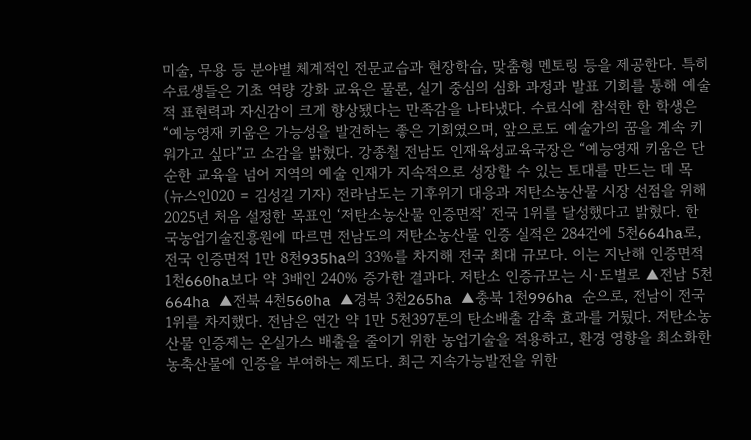미술, 무용 등 분야별 체계적인 전문교습과 현장학습, 맞춤형 멘토링 등을 제공한다. 특히 수료생들은 기초 역량 강화 교육은 물론, 실기 중심의 심화 과정과 발표 기회를 통해 예술적 표현력과 자신감이 크게 향상됐다는 만족감을 나타냈다. 수료식에 참석한 한 학생은 “예능영재 키움은 가능성을 발견하는 좋은 기회였으며, 앞으로도 예술가의 꿈을 계속 키워가고 싶다”고 소감을 밝혔다. 강종철 전남도 인재육성교육국장은 “예능영재 키움은 단순한 교육을 넘어 지역의 예술 인재가 지속적으로 성장할 수 있는 토대를 만드는 데 목
(뉴스인020 = 김성길 기자) 전라남도는 기후위기 대응과 저탄소농산물 시장 선점을 위해 2025년 처음 설정한 목표인 ‘저탄소농산물 인증면적’ 전국 1위를 달성했다고 밝혔다. 한국농업기술진흥원에 따르면 전남도의 저탄소농산물 인증 실적은 284건에 5천664ha로, 전국 인증면적 1만 8천935ha의 33%를 차지해 전국 최대 규모다. 이는 지난해 인증면적 1천660ha보다 약 3배인 240% 증가한 결과다. 저탄소 인증규모는 시·도별로 ▲전남 5천664ha ▲전북 4천560ha ▲경북 3천265ha ▲충북 1천996ha 순으로, 전남이 전국 1위를 차지했다. 전남은 연간 약 1만 5천397톤의 탄소배출 감축 효과를 거뒀다. 저탄소농산물 인증제는 온실가스 배출을 줄이기 위한 농업기술을 적용하고, 환경 영향을 최소화한 농축산물에 인증을 부여하는 제도다. 최근 지속가능발전을 위한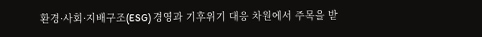환경·사회·지배구조(ESG) 경영과 기후위기 대응 차원에서 주목을 받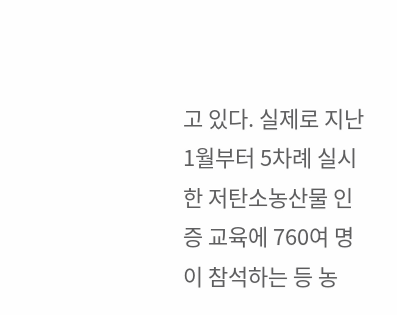고 있다. 실제로 지난 1월부터 5차례 실시한 저탄소농산물 인증 교육에 760여 명이 참석하는 등 농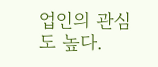업인의 관심도 높다.